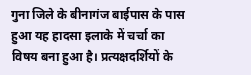गुना जिले के बीनागंज बाईपास के पास हुआ यह हादसा इलाके में चर्चा का विषय बना हुआ है। प्रत्यक्षदर्शियों के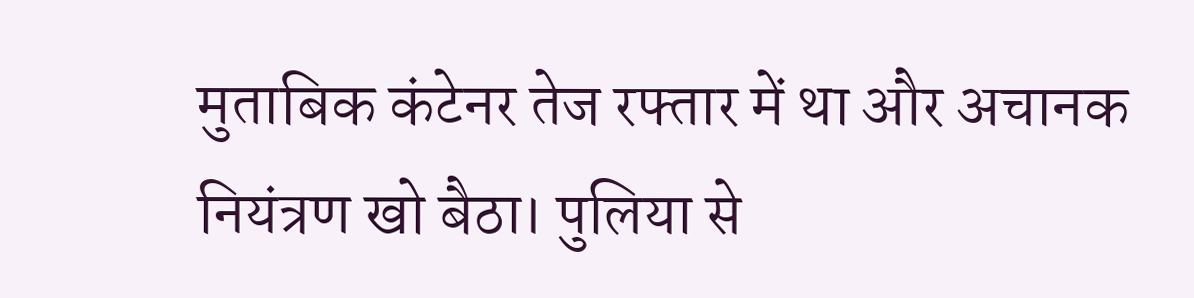मुताबिक कंटेनर तेज रफ्तार में था और अचानक नियंत्रण खो बैठा। पुलिया से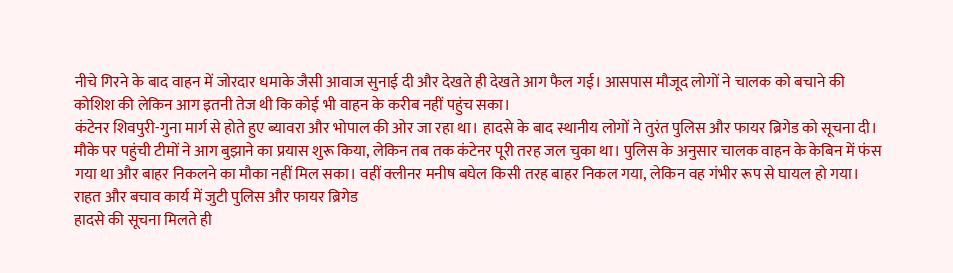नीचे गिरने के बाद वाहन में जोरदार धमाके जैसी आवाज सुनाई दी और देखते ही देखते आग फैल गई। आसपास मौजूद लोगों ने चालक को बचाने की कोशिश की लेकिन आग इतनी तेज थी कि कोई भी वाहन के करीब नहीं पहुंच सका।
कंटेनर शिवपुरी-गुना मार्ग से होते हुए ब्यावरा और भोपाल की ओर जा रहा था। हादसे के बाद स्थानीय लोगों ने तुरंत पुलिस और फायर ब्रिगेड को सूचना दी। मौके पर पहुंची टीमों ने आग बुझाने का प्रयास शुरू किया, लेकिन तब तक कंटेनर पूरी तरह जल चुका था। पुलिस के अनुसार चालक वाहन के केबिन में फंस गया था और बाहर निकलने का मौका नहीं मिल सका। वहीं क्लीनर मनीष बघेल किसी तरह बाहर निकल गया, लेकिन वह गंभीर रूप से घायल हो गया।
राहत और बचाव कार्य में जुटी पुलिस और फायर ब्रिगेड
हादसे की सूचना मिलते ही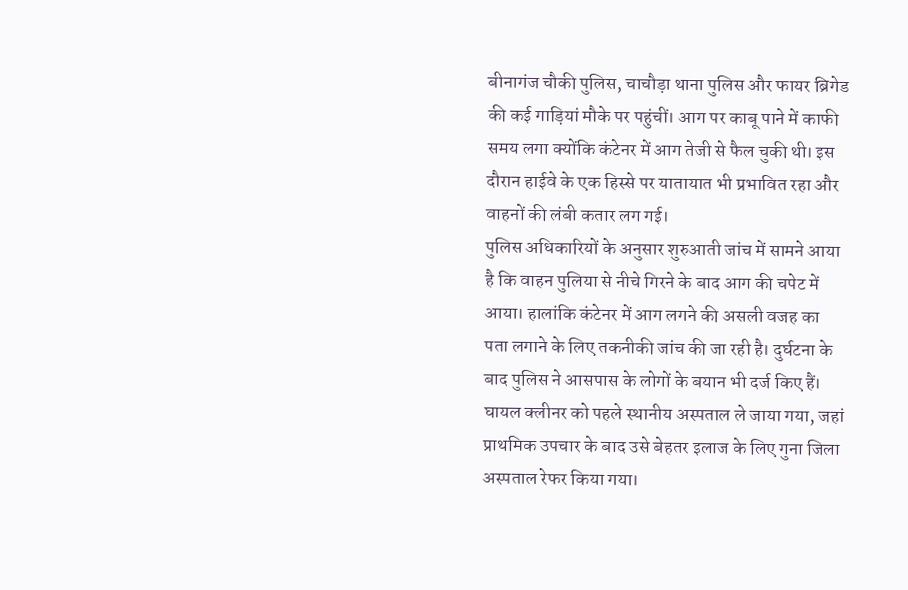बीनागंज चौकी पुलिस, चाचौड़ा थाना पुलिस और फायर ब्रिगेड की कई गाड़ियां मौके पर पहुंचीं। आग पर काबू पाने में काफी समय लगा क्योंकि कंटेनर में आग तेजी से फैल चुकी थी। इस दौरान हाईवे के एक हिस्से पर यातायात भी प्रभावित रहा और वाहनों की लंबी कतार लग गई।
पुलिस अधिकारियों के अनुसार शुरुआती जांच में सामने आया है कि वाहन पुलिया से नीचे गिरने के बाद आग की चपेट में आया। हालांकि कंटेनर में आग लगने की असली वजह का पता लगाने के लिए तकनीकी जांच की जा रही है। दुर्घटना के बाद पुलिस ने आसपास के लोगों के बयान भी दर्ज किए हैं। घायल क्लीनर को पहले स्थानीय अस्पताल ले जाया गया, जहां प्राथमिक उपचार के बाद उसे बेहतर इलाज के लिए गुना जिला अस्पताल रेफर किया गया।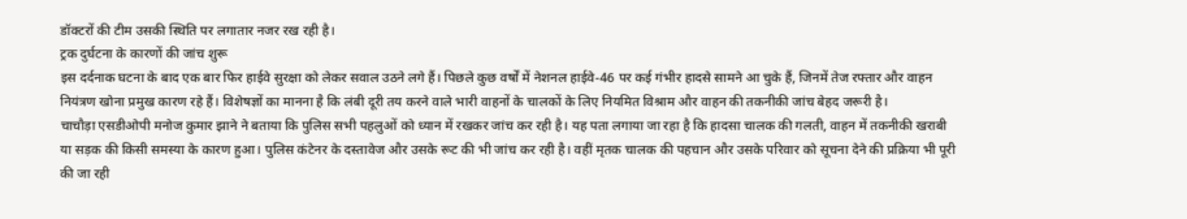डॉक्टरों की टीम उसकी स्थिति पर लगातार नजर रख रही है।
ट्रक दुर्घटना के कारणों की जांच शुरू
इस दर्दनाक घटना के बाद एक बार फिर हाईवे सुरक्षा को लेकर सवाल उठने लगे हैं। पिछले कुछ वर्षों में नेशनल हाईवे-46 पर कई गंभीर हादसे सामने आ चुके हैं, जिनमें तेज रफ्तार और वाहन नियंत्रण खोना प्रमुख कारण रहे हैं। विशेषज्ञों का मानना है कि लंबी दूरी तय करने वाले भारी वाहनों के चालकों के लिए नियमित विश्राम और वाहन की तकनीकी जांच बेहद जरूरी है।
चाचौड़ा एसडीओपी मनोज कुमार झाने ने बताया कि पुलिस सभी पहलुओं को ध्यान में रखकर जांच कर रही है। यह पता लगाया जा रहा है कि हादसा चालक की गलती, वाहन में तकनीकी खराबी या सड़क की किसी समस्या के कारण हुआ। पुलिस कंटेनर के दस्तावेज और उसके रूट की भी जांच कर रही है। वहीं मृतक चालक की पहचान और उसके परिवार को सूचना देने की प्रक्रिया भी पूरी की जा रही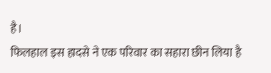है।
फिलहाल इस हादसे ने एक परिवार का सहारा छीन लिया है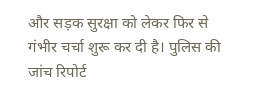और सड़क सुरक्षा को लेकर फिर से गंभीर चर्चा शुरू कर दी है। पुलिस की जांच रिपोर्ट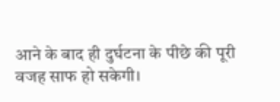आने के बाद ही दुर्घटना के पीछे की पूरी वजह साफ हो सकेगी।